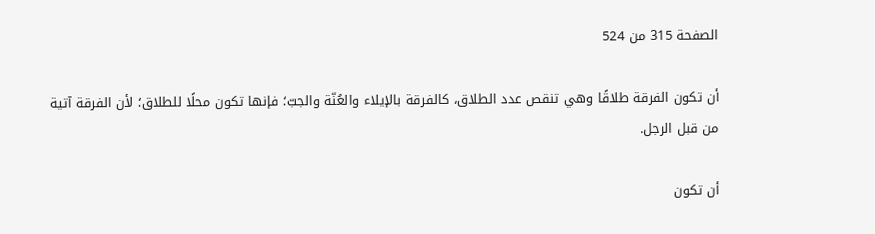الصفحة 315 من 524

أن تكون الفرقة طلاقًا وهي تنقص عدد الطلاق، كالفرقة بالإيلاء والعُنّة والجبّ؛ فإنها تكون محلًا للطلاق؛ لأن الفرقة آتية من قبل الرجل.

أن تكون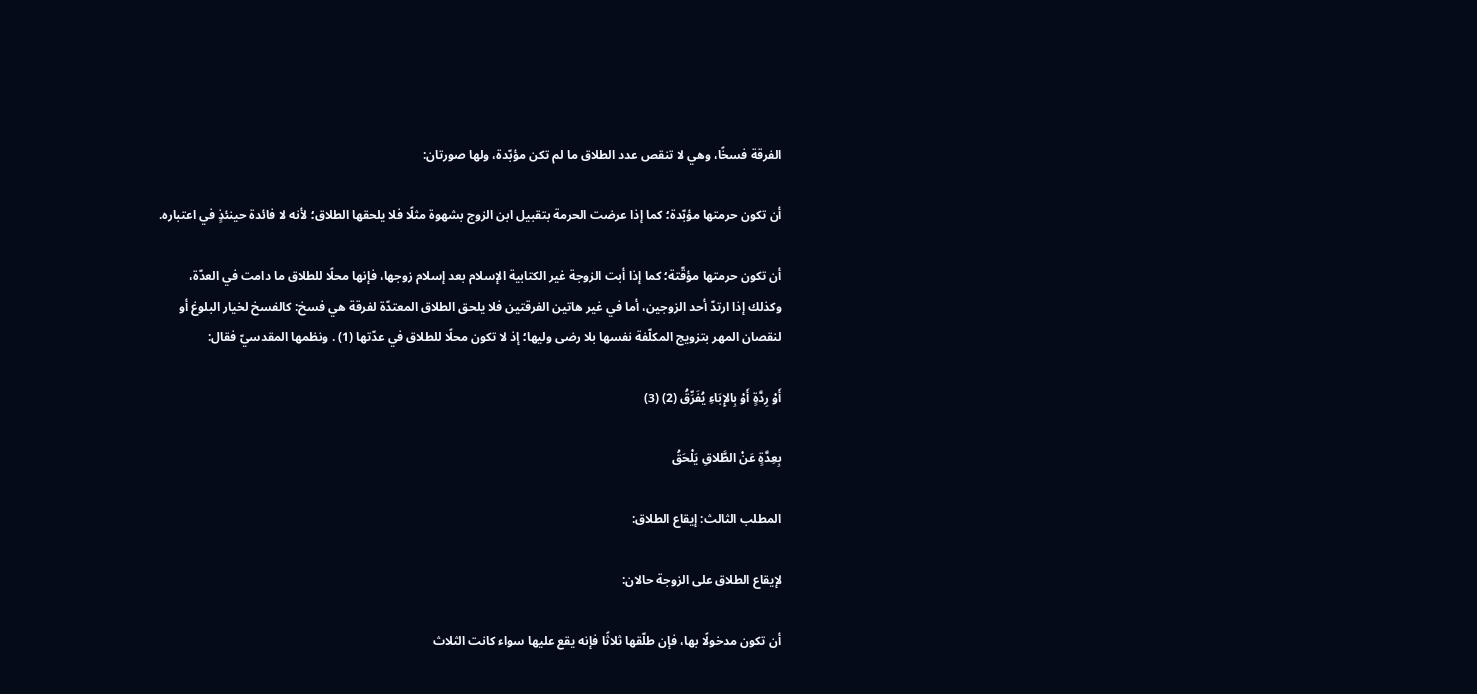الفرقة فسخًا، وهي لا تنقص عدد الطلاق ما لم تكن مؤبّدة، ولها صورتان:

أن تكون حرمتها مؤبّدة؛ كما إذا عرضت الحرمة بتقبيل ابن الزوج بشهوة مثلًا فلا يلحقها الطلاق؛ لأنه لا فائدة حينئذٍ في اعتباره.

أن تكون حرمتها مؤقّتة؛ كما إذا أبت الزوجة غير الكتابية الإسلام بعد إسلام زوجها، فإنها محلًا للطلاق ما دامت في العدّة، وكذلك إذا ارتدّ أحد الزوجين، أما في غير هاتين الفرقتين فلا يلحق الطلاق المعتدّة لفرقة هي فسخ: كالفسخ لخيار البلوغ أو لنقصان المهر بتزويج المكلّفة نفسها بلا رضى وليها؛ إذ لا تكون محلًا للطلاق في عدّتها (1) . ونظمها المقدسيّ فقال:

أَوْ رِدَّةٍ أَوْ بِالإِبَاءِ يُفَرِّقُ (2) (3)

بِعِدَّةٍ عَنْ الطَّلاقِ يَلْحَقُ

المطلب الثالث: إيقاع الطلاق:

لإيقاع الطلاق على الزوجة حالان:

أن تكون مدخولًا بها، فإن طلّقها ثلاثًا فإنه يقع عليها سواء كانت الثلاث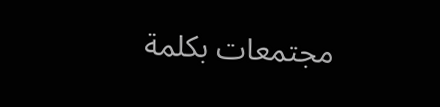مجتمعات بكلمة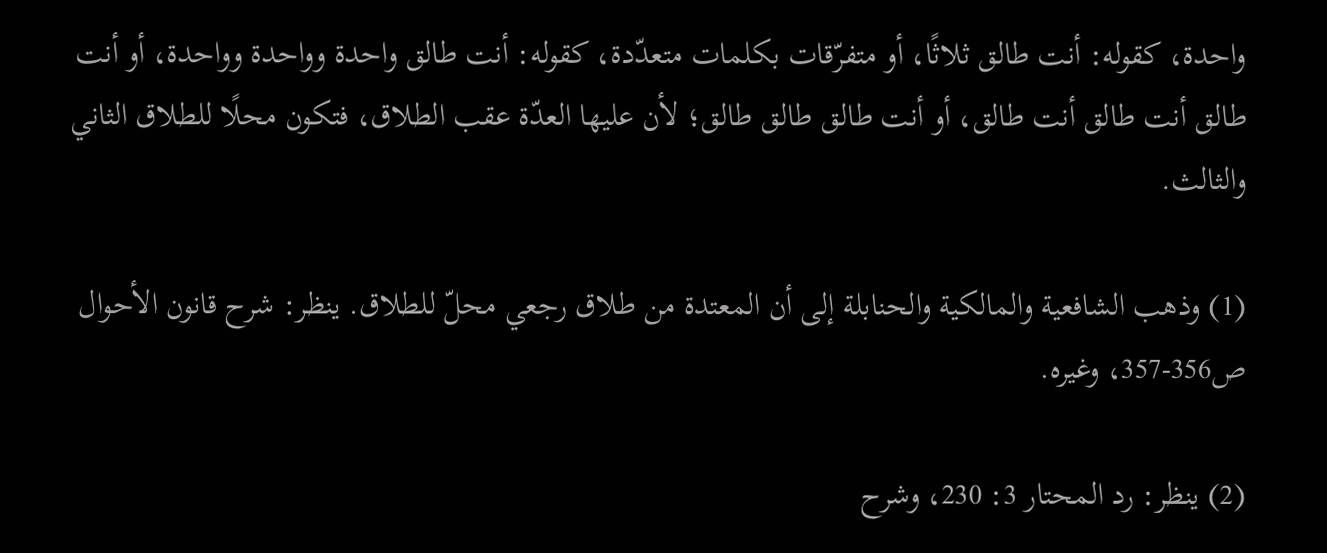واحدة، كقوله: أنت طالق ثلاثًا، أو متفرّقات بكلمات متعدّدة، كقوله: أنت طالق واحدة وواحدة وواحدة، أو أنت طالق أنت طالق أنت طالق، أو أنت طالق طالق طالق؛ لأن عليها العدّة عقب الطلاق، فتكون محلًا للطلاق الثاني والثالث.

(1) وذهب الشافعية والمالكية والحنابلة إلى أن المعتدة من طلاق رجعي محلّ للطلاق. ينظر: شرح قانون الأحوال ص356-357، وغيره.

(2) ينظر: رد المحتار 3: 230، وشرح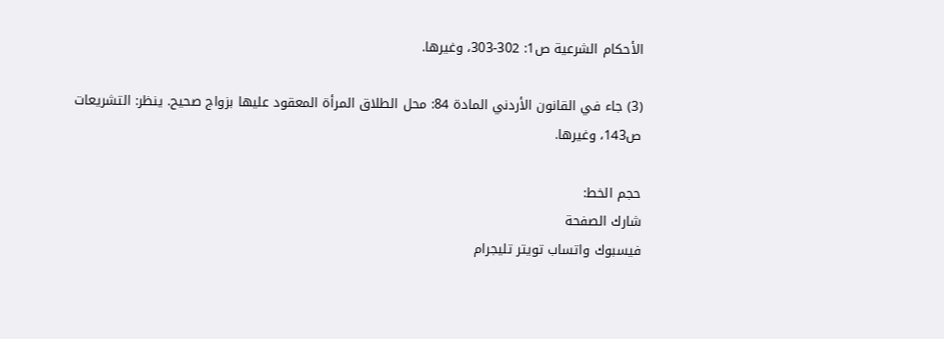الأحكام الشرعية ص1: 302-303، وغيرها.

(3) جاء في القانون الأردني المادة 84: محل الطلاق المرأة المعقود عليها بزواج صحيح. ينظر: التشريعات ص143، وغيرها.

حجم الخط:
شارك الصفحة
فيسبوك واتساب تويتر تليجرام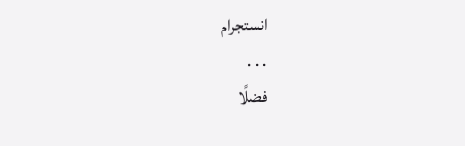انستجرام
. . .
فضلًا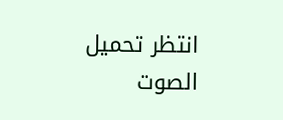انتظر تحميل الصوت